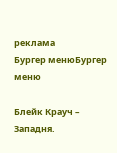реклама
Бургер менюБургер меню

Блейк Крауч – Западня.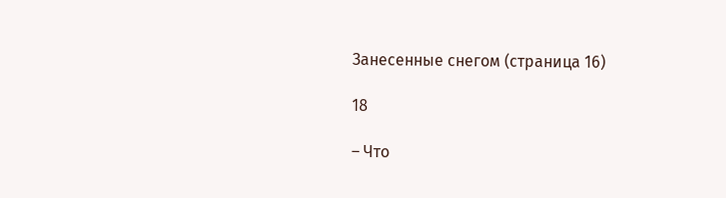Занесенные снегом (страница 16)

18

– Что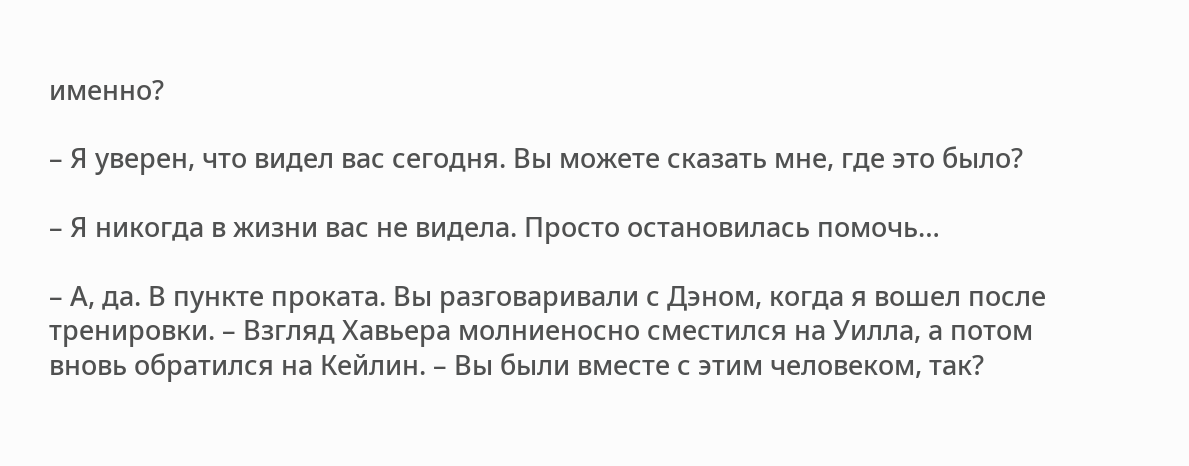именно?

– Я уверен, что видел вас сегодня. Вы можете сказать мне, где это было?

– Я никогда в жизни вас не видела. Просто остановилась помочь…

– А, да. В пункте проката. Вы разговаривали с Дэном, когда я вошел после тренировки. – Взгляд Хавьера молниеносно сместился на Уилла, а потом вновь обратился на Кейлин. – Вы были вместе с этим человеком, так?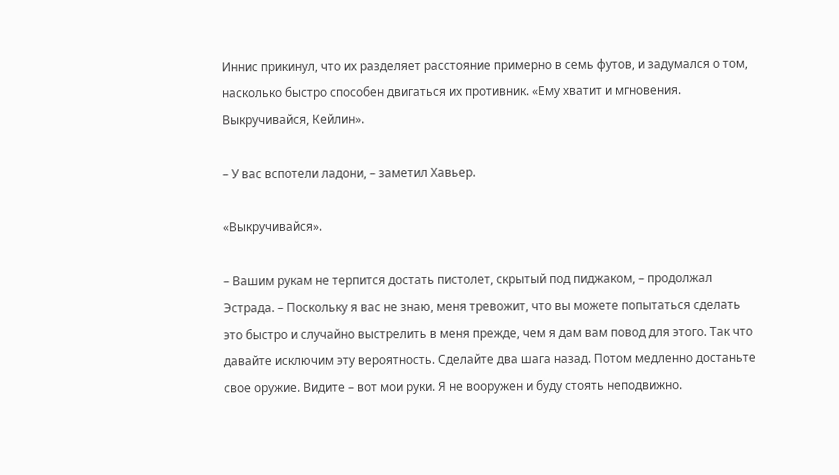Иннис прикинул, что их разделяет расстояние примерно в семь футов, и задумался о том, насколько быстро способен двигаться их противник. «Ему хватит и мгновения. Выкручивайся, Кейлин».

– У вас вспотели ладони, – заметил Хавьер.

«Выкручивайся».

– Вашим рукам не терпится достать пистолет, скрытый под пиджаком, – продолжал Эстрада. – Поскольку я вас не знаю, меня тревожит, что вы можете попытаться сделать это быстро и случайно выстрелить в меня прежде, чем я дам вам повод для этого. Так что давайте исключим эту вероятность. Сделайте два шага назад. Потом медленно достаньте свое оружие. Видите – вот мои руки. Я не вооружен и буду стоять неподвижно.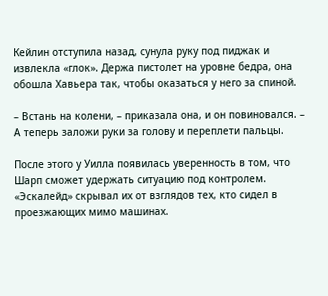Кейлин отступила назад, сунула руку под пиджак и извлекла «глок». Держа пистолет на уровне бедра, она обошла Хавьера так, чтобы оказаться у него за спиной.

– Встань на колени, – приказала она, и он повиновался. – А теперь заложи руки за голову и переплети пальцы.

После этого у Уилла появилась уверенность в том, что Шарп сможет удержать ситуацию под контролем. «Эскалейд» скрывал их от взглядов тех, кто сидел в проезжающих мимо машинах.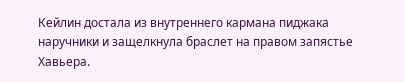Кейлин достала из внутреннего кармана пиджака наручники и защелкнула браслет на правом запястье Хавьера.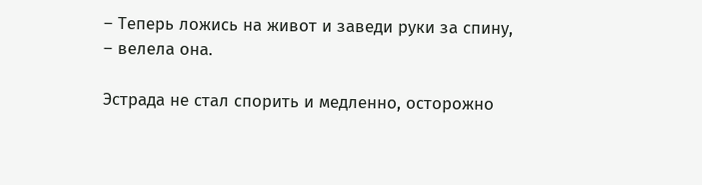– Теперь ложись на живот и заведи руки за спину, – велела она.

Эстрада не стал спорить и медленно, осторожно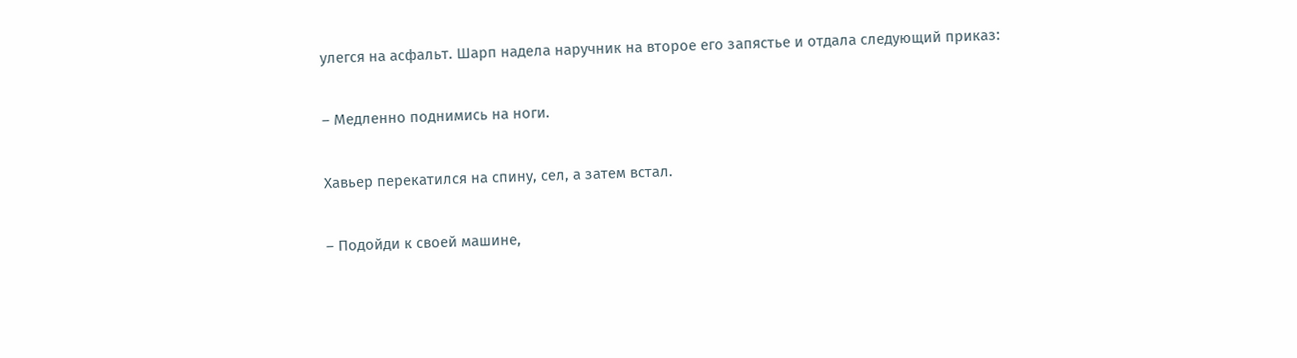улегся на асфальт. Шарп надела наручник на второе его запястье и отдала следующий приказ:

– Медленно поднимись на ноги.

Хавьер перекатился на спину, сел, а затем встал.

– Подойди к своей машине,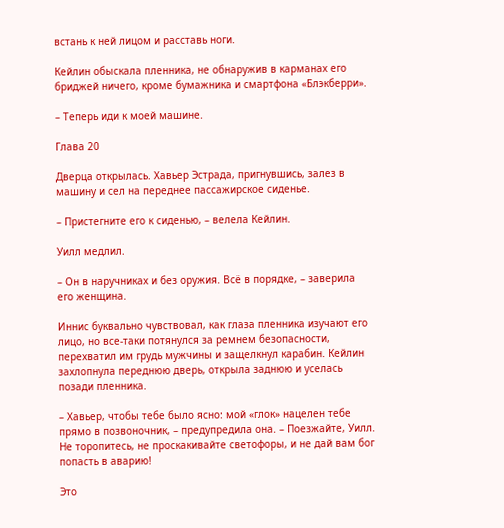встань к ней лицом и расставь ноги.

Кейлин обыскала пленника, не обнаружив в карманах его бриджей ничего, кроме бумажника и смартфона «Блэкберри».

– Теперь иди к моей машине.

Глава 20

Дверца открылась. Хавьер Эстрада, пригнувшись, залез в машину и сел на переднее пассажирское сиденье.

– Пристегните его к сиденью, – велела Кейлин.

Уилл медлил.

– Он в наручниках и без оружия. Всё в порядке, – заверила его женщина.

Иннис буквально чувствовал, как глаза пленника изучают его лицо, но все-таки потянулся за ремнем безопасности, перехватил им грудь мужчины и защелкнул карабин. Кейлин захлопнула переднюю дверь, открыла заднюю и уселась позади пленника.

– Хавьер, чтобы тебе было ясно: мой «глок» нацелен тебе прямо в позвоночник, – предупредила она. – Поезжайте, Уилл. Не торопитесь, не проскакивайте светофоры, и не дай вам бог попасть в аварию!

Это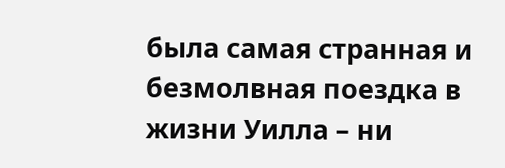была самая странная и безмолвная поездка в жизни Уилла – ни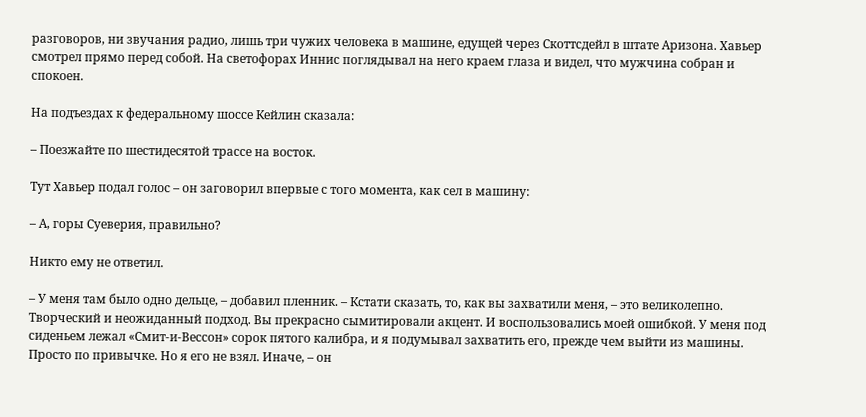разговоров, ни звучания радио, лишь три чужих человека в машине, едущей через Скоттсдейл в штате Аризона. Хавьер смотрел прямо перед собой. На светофорах Иннис поглядывал на него краем глаза и видел, что мужчина собран и спокоен.

На подъездах к федеральному шоссе Кейлин сказала:

– Поезжайте по шестидесятой трассе на восток.

Тут Хавьер подал голос – он заговорил впервые с того момента, как сел в машину:

– А, горы Суеверия, правильно?

Никто ему не ответил.

– У меня там было одно дельце, – добавил пленник. – Кстати сказать, то, как вы захватили меня, – это великолепно. Творческий и неожиданный подход. Вы прекрасно сымитировали акцент. И воспользовались моей ошибкой. У меня под сиденьем лежал «Смит-и-Вессон» сорок пятого калибра, и я подумывал захватить его, прежде чем выйти из машины. Просто по привычке. Но я его не взял. Иначе, – он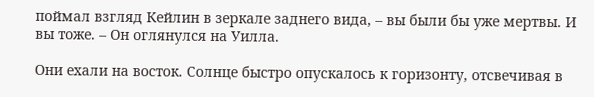поймал взгляд Кейлин в зеркале заднего вида, – вы были бы уже мертвы. И вы тоже. – Он оглянулся на Уилла.

Они ехали на восток. Солнце быстро опускалось к горизонту, отсвечивая в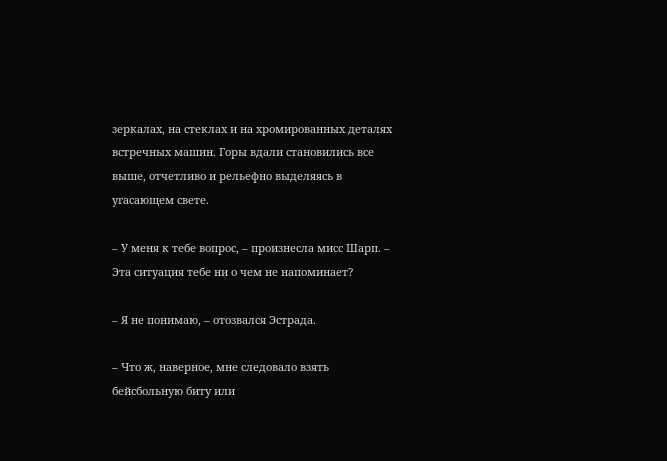зеркалах, на стеклах и на хромированных деталях встречных машин. Горы вдали становились все выше, отчетливо и рельефно выделяясь в угасающем свете.

– У меня к тебе вопрос, – произнесла мисс Шарп. – Эта ситуация тебе ни о чем не напоминает?

– Я не понимаю, – отозвался Эстрада.

– Что ж, наверное, мне следовало взять бейсбольную биту или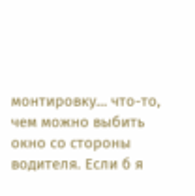монтировку… что-то, чем можно выбить окно со стороны водителя. Если б я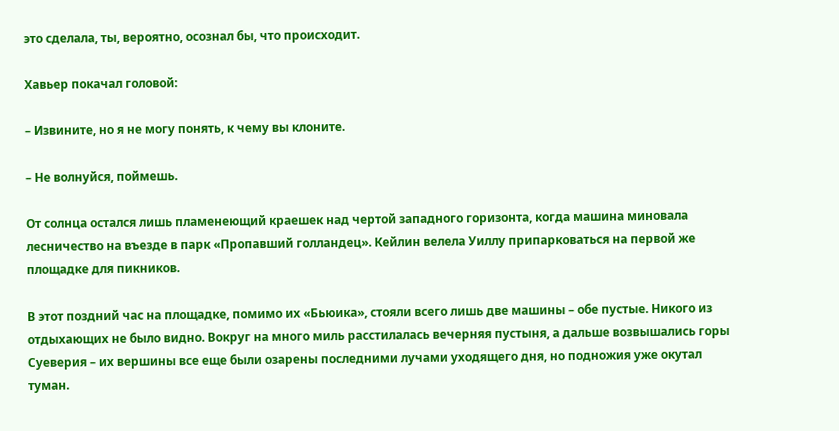это сделала, ты, вероятно, осознал бы, что происходит.

Хавьер покачал головой:

– Извините, но я не могу понять, к чему вы клоните.

– Не волнуйся, поймешь.

От солнца остался лишь пламенеющий краешек над чертой западного горизонта, когда машина миновала лесничество на въезде в парк «Пропавший голландец». Кейлин велела Уиллу припарковаться на первой же площадке для пикников.

В этот поздний час на площадке, помимо их «Бьюика», стояли всего лишь две машины – обе пустые. Никого из отдыхающих не было видно. Вокруг на много миль расстилалась вечерняя пустыня, а дальше возвышались горы Суеверия – их вершины все еще были озарены последними лучами уходящего дня, но подножия уже окутал туман.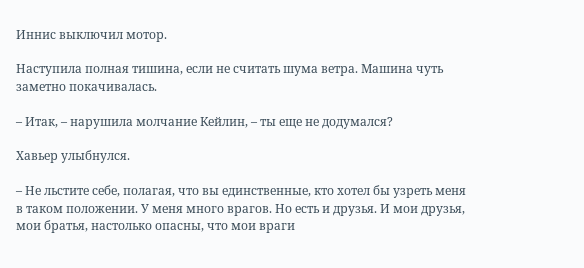Иннис выключил мотор.

Наступила полная тишина, если не считать шума ветра. Машина чуть заметно покачивалась.

– Итак, – нарушила молчание Кейлин, – ты еще не додумался?

Хавьер улыбнулся.

– Не льстите себе, полагая, что вы единственные, кто хотел бы узреть меня в таком положении. У меня много врагов. Но есть и друзья. И мои друзья, мои братья, настолько опасны, что мои враги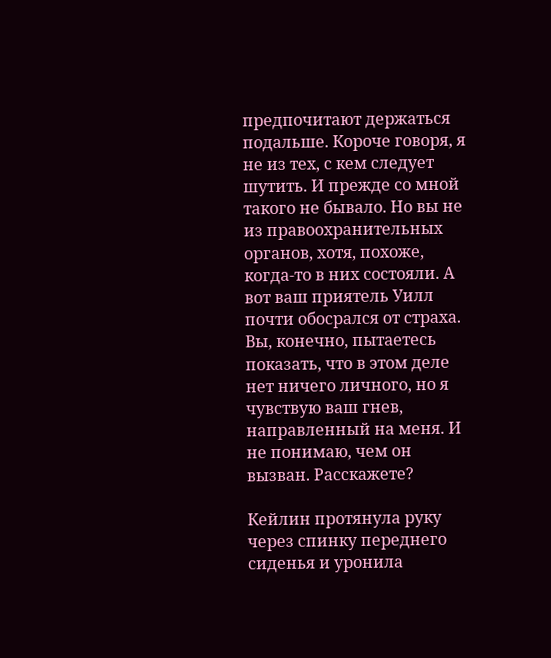предпочитают держаться подальше. Короче говоря, я не из тех, с кем следует шутить. И прежде со мной такого не бывало. Но вы не из правоохранительных органов, хотя, похоже, когда-то в них состояли. А вот ваш приятель Уилл почти обосрался от страха. Вы, конечно, пытаетесь показать, что в этом деле нет ничего личного, но я чувствую ваш гнев, направленный на меня. И не понимаю, чем он вызван. Расскажете?

Кейлин протянула руку через спинку переднего сиденья и уронила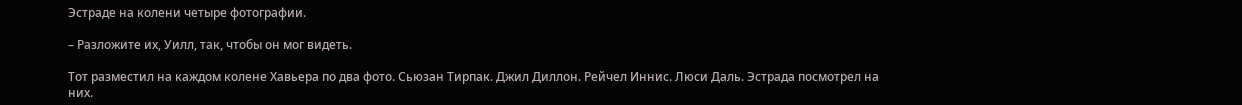Эстраде на колени четыре фотографии.

– Разложите их, Уилл, так, чтобы он мог видеть.

Тот разместил на каждом колене Хавьера по два фото. Сьюзан Тирпак. Джил Диллон. Рейчел Иннис. Люси Даль. Эстрада посмотрел на них.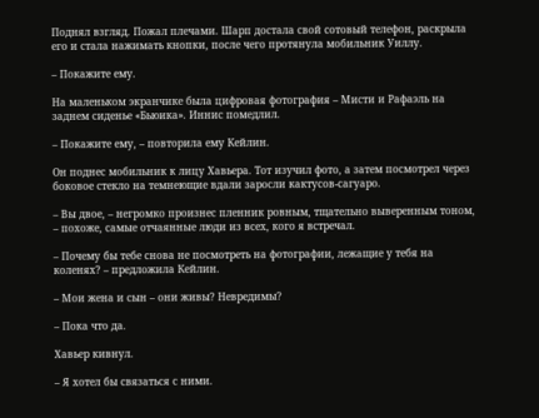Поднял взгляд. Пожал плечами. Шарп достала свой сотовый телефон, раскрыла его и стала нажимать кнопки, после чего протянула мобильник Уиллу.

– Покажите ему.

На маленьком экранчике была цифровая фотография – Мисти и Рафаэль на заднем сиденье «Бьюика». Иннис помедлил.

– Покажите ему, – повторила ему Кейлин.

Он поднес мобильник к лицу Хавьера. Тот изучил фото, а затем посмотрел через боковое стекло на темнеющие вдали заросли кактусов-сагуаро.

– Вы двое, – негромко произнес пленник ровным, тщательно выверенным тоном, – похоже, самые отчаянные люди из всех, кого я встречал.

– Почему бы тебе снова не посмотреть на фотографии, лежащие у тебя на коленях? – предложила Кейлин.

– Мои жена и сын – они живы? Невредимы?

– Пока что да.

Хавьер кивнул.

– Я хотел бы связаться с ними.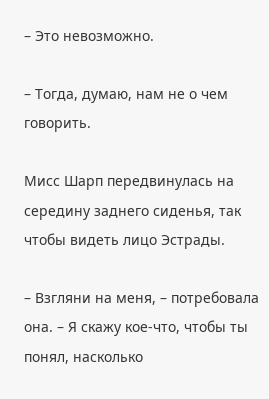– Это невозможно.

– Тогда, думаю, нам не о чем говорить.

Мисс Шарп передвинулась на середину заднего сиденья, так чтобы видеть лицо Эстрады.

– Взгляни на меня, – потребовала она. – Я скажу кое-что, чтобы ты понял, насколько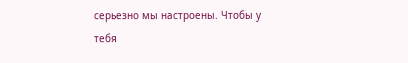серьезно мы настроены. Чтобы у тебя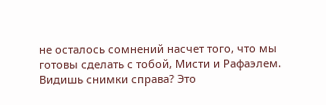не осталось сомнений насчет того, что мы готовы сделать с тобой, Мисти и Рафаэлем. Видишь снимки справа? Это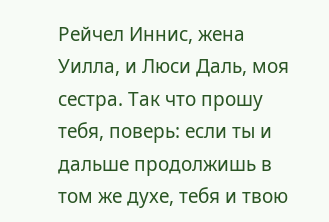Рейчел Иннис, жена Уилла, и Люси Даль, моя сестра. Так что прошу тебя, поверь: если ты и дальше продолжишь в том же духе, тебя и твою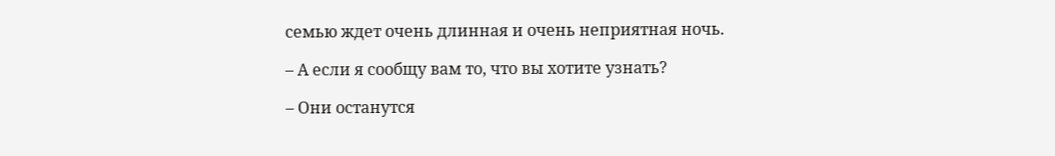семью ждет очень длинная и очень неприятная ночь.

– А если я сообщу вам то, что вы хотите узнать?

– Они останутся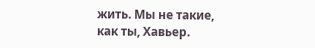жить. Мы не такие, как ты, Хавьер.